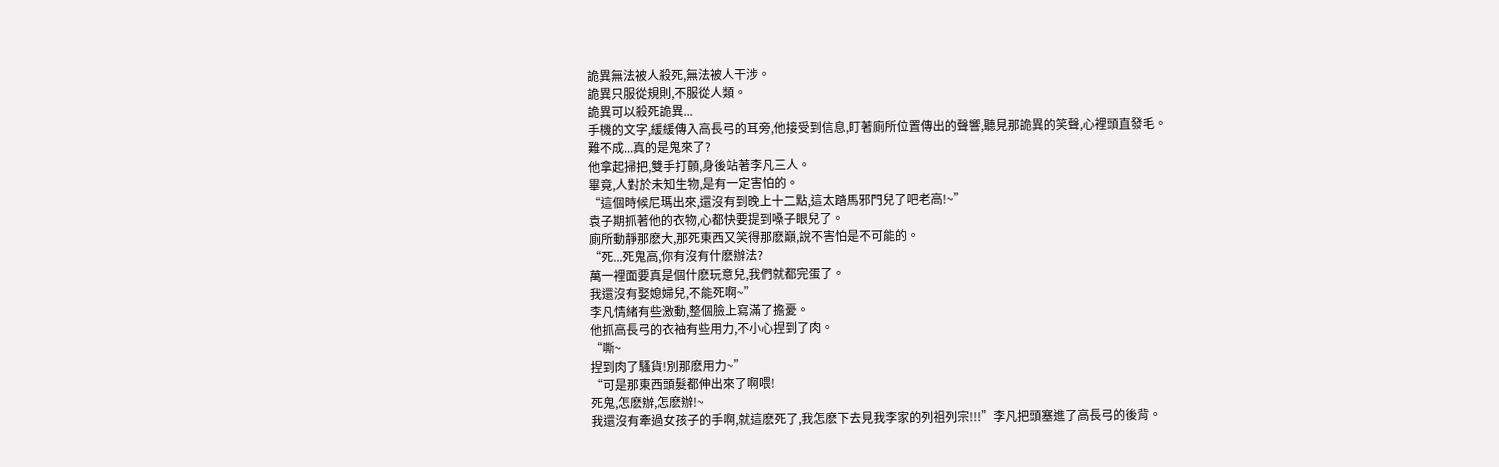詭異無法被人殺死,無法被人干涉。
詭異只服從規則,不服從人類。
詭異可以殺死詭異...
手機的文字,緩緩傳入高長弓的耳旁,他接受到信息,盯著廁所位置傳出的聲響,聽見那詭異的笑聲,心裡頭直發毛。
難不成...真的是鬼來了?
他拿起掃把,雙手打顫,身後站著李凡三人。
畢竟,人對於未知生物,是有一定害怕的。
“這個時候尼瑪出來,還沒有到晚上十二點,這太踏馬邪門兒了吧老高!~”
袁子期抓著他的衣物,心都快要提到嗓子眼兒了。
廁所動靜那麽大,那死東西又笑得那麽巔,說不害怕是不可能的。
“死...死鬼高,你有沒有什麽辦法?
萬一裡面要真是個什麽玩意兒,我們就都完蛋了。
我還沒有娶媳婦兒,不能死啊~”
李凡情緒有些激動,整個臉上寫滿了擔憂。
他抓高長弓的衣袖有些用力,不小心捏到了肉。
“嘶~
捏到肉了騷貨!別那麽用力~”
“可是那東西頭髮都伸出來了啊喂!
死鬼,怎麽辦,怎麽辦!~
我還沒有牽過女孩子的手啊,就這麽死了,我怎麽下去見我李家的列祖列宗!!!”李凡把頭塞進了高長弓的後背。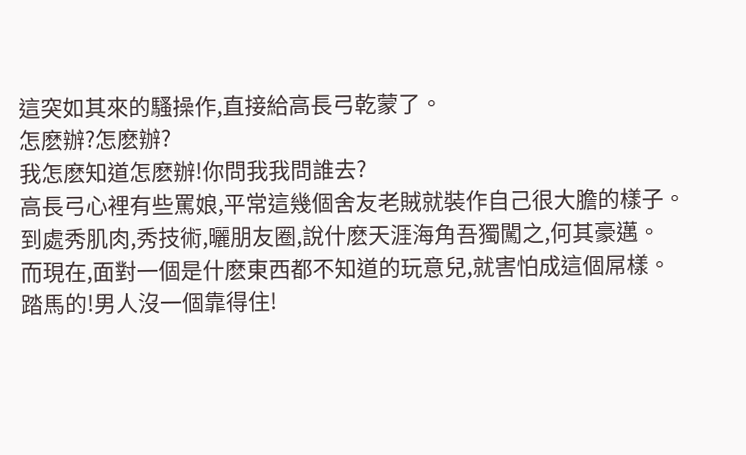這突如其來的騷操作,直接給高長弓乾蒙了。
怎麽辦?怎麽辦?
我怎麽知道怎麽辦!你問我我問誰去?
高長弓心裡有些罵娘,平常這幾個舍友老賊就裝作自己很大膽的樣子。
到處秀肌肉,秀技術,曬朋友圈,說什麽天涯海角吾獨闖之,何其豪邁。
而現在,面對一個是什麽東西都不知道的玩意兒,就害怕成這個屌樣。
踏馬的!男人沒一個靠得住!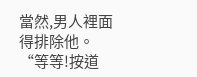當然,男人裡面得排除他。
“等等!按道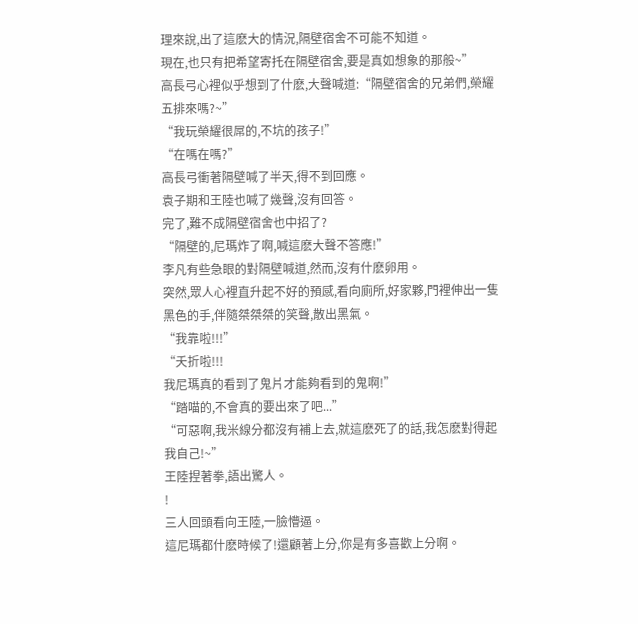理來說,出了這麽大的情況,隔壁宿舍不可能不知道。
現在,也只有把希望寄托在隔壁宿舍,要是真如想象的那般~”
高長弓心裡似乎想到了什麽,大聲喊道:“隔壁宿舍的兄弟們,榮耀五排來嗎?~”
“我玩榮耀很屌的,不坑的孩子!”
“在嗎在嗎?”
高長弓衝著隔壁喊了半天,得不到回應。
袁子期和王陸也喊了幾聲,沒有回答。
完了,難不成隔壁宿舍也中招了?
“隔壁的,尼瑪炸了啊,喊這麽大聲不答應!”
李凡有些急眼的對隔壁喊道,然而,沒有什麽卵用。
突然,眾人心裡直升起不好的預感,看向廁所,好家夥,門裡伸出一隻黑色的手,伴隨桀桀桀的笑聲,散出黑氣。
“我靠啦!!!”
“夭折啦!!!
我尼瑪真的看到了鬼片才能夠看到的鬼啊!”
“踏喵的,不會真的要出來了吧...”
“可惡啊,我米線分都沒有補上去,就這麽死了的話,我怎麽對得起我自己!~”
王陸捏著拳,語出驚人。
!
三人回頭看向王陸,一臉懵逼。
這尼瑪都什麽時候了!還顧著上分,你是有多喜歡上分啊。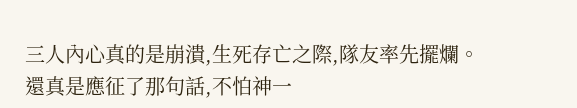三人內心真的是崩潰,生死存亡之際,隊友率先擺爛。
還真是應征了那句話,不怕神一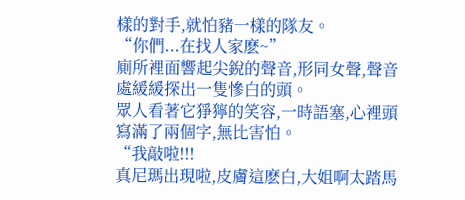樣的對手,就怕豬一樣的隊友。
“你們...在找人家麽~”
廁所裡面響起尖銳的聲音,形同女聲,聲音處緩緩探出一隻慘白的頭。
眾人看著它猙獰的笑容,一時語塞,心裡頭寫滿了兩個字,無比害怕。
“我敲啦!!!
真尼瑪出現啦,皮膚這麽白,大姐啊太踏馬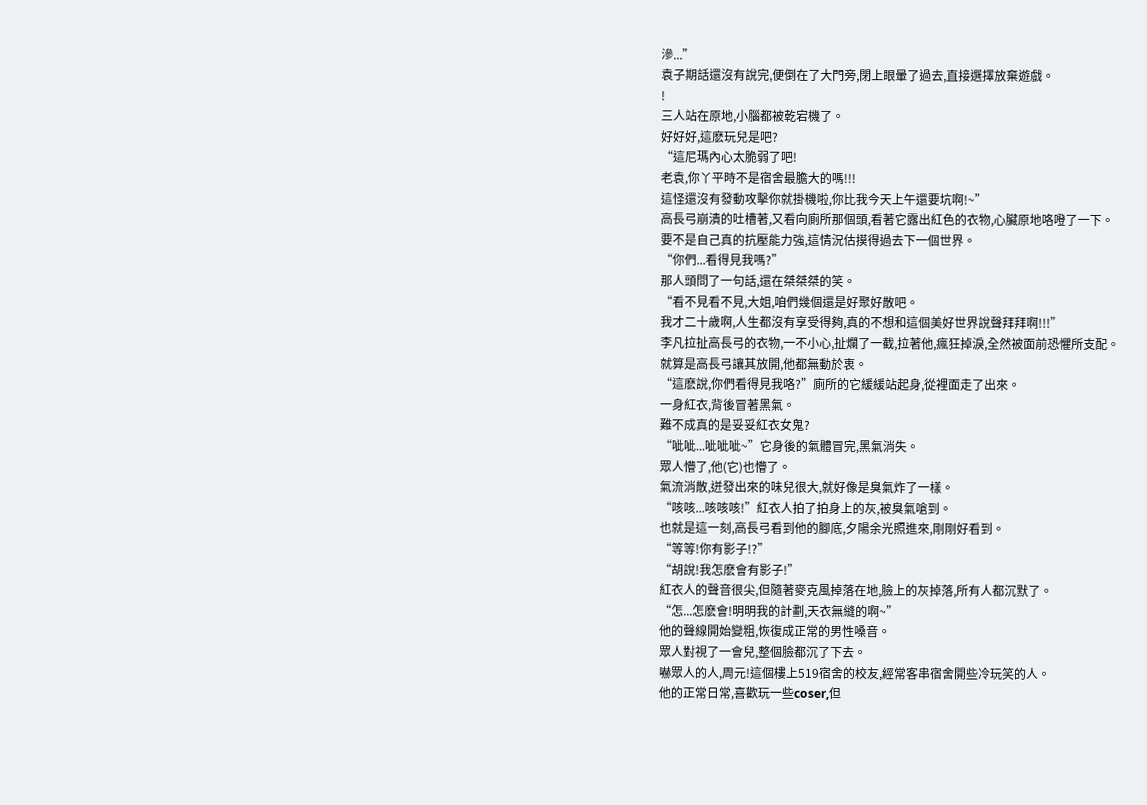滲...”
袁子期話還沒有說完,便倒在了大門旁,閉上眼暈了過去,直接選擇放棄遊戲。
!
三人站在原地,小腦都被乾宕機了。
好好好,這麽玩兒是吧?
“這尼瑪內心太脆弱了吧!
老袁,你丫平時不是宿舍最膽大的嗎!!!
這怪還沒有發動攻擊你就掛機啦,你比我今天上午還要坑啊!~”
高長弓崩潰的吐槽著,又看向廁所那個頭,看著它露出紅色的衣物,心臟原地咯噔了一下。
要不是自己真的抗壓能力強,這情況估摸得過去下一個世界。
“你們...看得見我嗎?”
那人頭問了一句話,還在桀桀桀的笑。
“看不見看不見,大姐,咱們幾個還是好聚好散吧。
我才二十歲啊,人生都沒有享受得夠,真的不想和這個美好世界說聲拜拜啊!!!”
李凡拉扯高長弓的衣物,一不小心,扯爛了一截,拉著他,瘋狂掉淚,全然被面前恐懼所支配。
就算是高長弓讓其放開,他都無動於衷。
“這麽說,你們看得見我咯?”廁所的它緩緩站起身,從裡面走了出來。
一身紅衣,背後冒著黑氣。
難不成真的是妥妥紅衣女鬼?
“呲呲...呲呲呲~”它身後的氣體冒完,黑氣消失。
眾人懵了,他(它)也懵了。
氣流消散,迸發出來的味兒很大,就好像是臭氣炸了一樣。
“咳咳...咳咳咳!”紅衣人拍了拍身上的灰,被臭氣嗆到。
也就是這一刻,高長弓看到他的腳底,夕陽余光照進來,剛剛好看到。
“等等!你有影子!?”
“胡說!我怎麽會有影子!”
紅衣人的聲音很尖,但隨著麥克風掉落在地,臉上的灰掉落,所有人都沉默了。
“怎...怎麽會!明明我的計劃,天衣無縫的啊~”
他的聲線開始變粗,恢復成正常的男性嗓音。
眾人對視了一會兒,整個臉都沉了下去。
嚇眾人的人,周元!這個樓上519宿舍的校友,經常客串宿舍開些冷玩笑的人。
他的正常日常,喜歡玩一些coser,但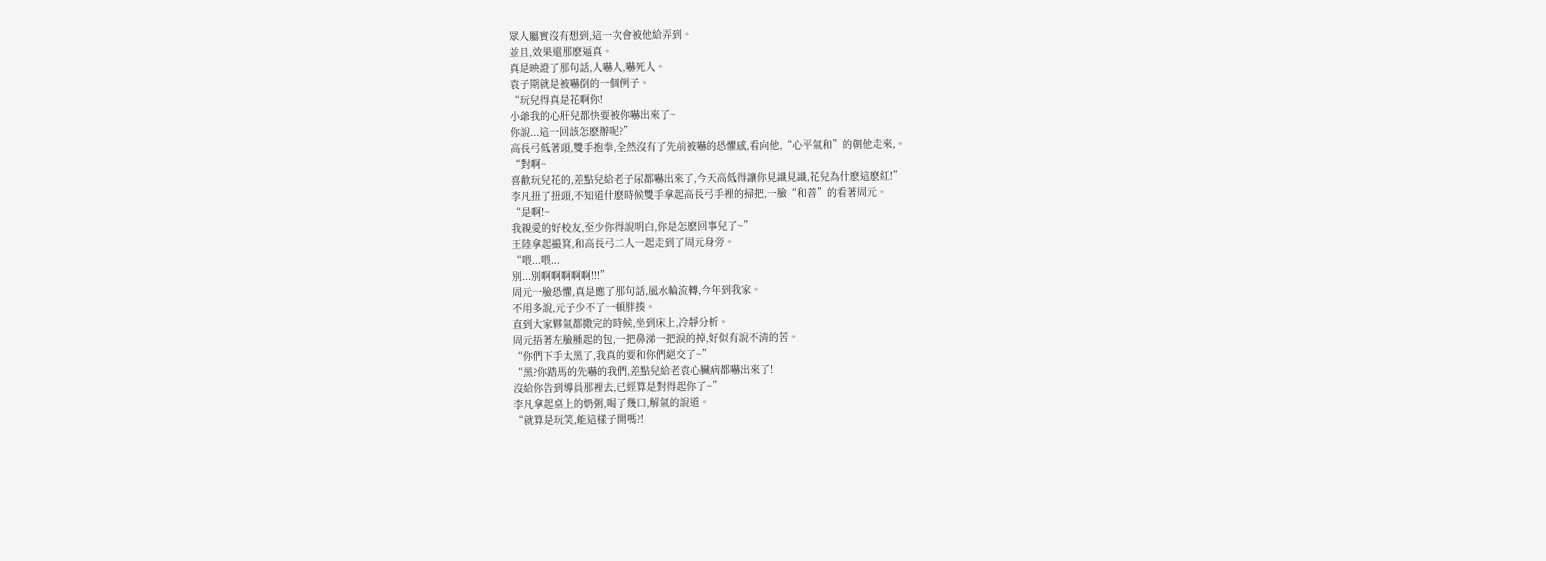眾人屬實沒有想到,這一次會被他給弄到。
並且,效果還那麽逼真。
真是映證了那句話,人嚇人,嚇死人。
袁子期就是被嚇倒的一個例子。
“玩兒得真是花啊你!
小爺我的心肝兒都快要被你嚇出來了~
你說...這一回該怎麽辦呢?”
高長弓低著頭,雙手抱拳,全然沒有了先前被嚇的恐懼感,看向他,“心平氣和”的朝他走來,。
“對啊~
喜歡玩兒花的,差點兒給老子尿都嚇出來了,今天高低得讓你見識見識,花兒為什麽這麽紅!”
李凡扭了扭頭,不知道什麽時候雙手拿起高長弓手裡的掃把,一臉“和善”的看著周元。
“是啊!~
我親愛的好校友,至少你得說明白,你是怎麽回事兒了~”
王陸拿起撮箕,和高長弓二人一起走到了周元身旁。
“喂...喂...
別...別啊啊啊啊啊!!!”
周元一臉恐懼,真是應了那句話,風水輪流轉,今年到我家。
不用多說,元子少不了一頓胖揍。
直到大家夥氣都撒完的時候,坐到床上,冷靜分析。
周元捂著左臉腫起的包,一把鼻涕一把淚的掉,好似有說不清的苦。
“你們下手太黑了,我真的要和你們絕交了~”
“黑?你踏馬的先嚇的我們,差點兒給老袁心臟病都嚇出來了!
沒給你告到導員那裡去,已經算是對得起你了~”
李凡拿起桌上的奶粥,喝了幾口,解氣的說道。
“就算是玩笑,能這樣子開嗎?!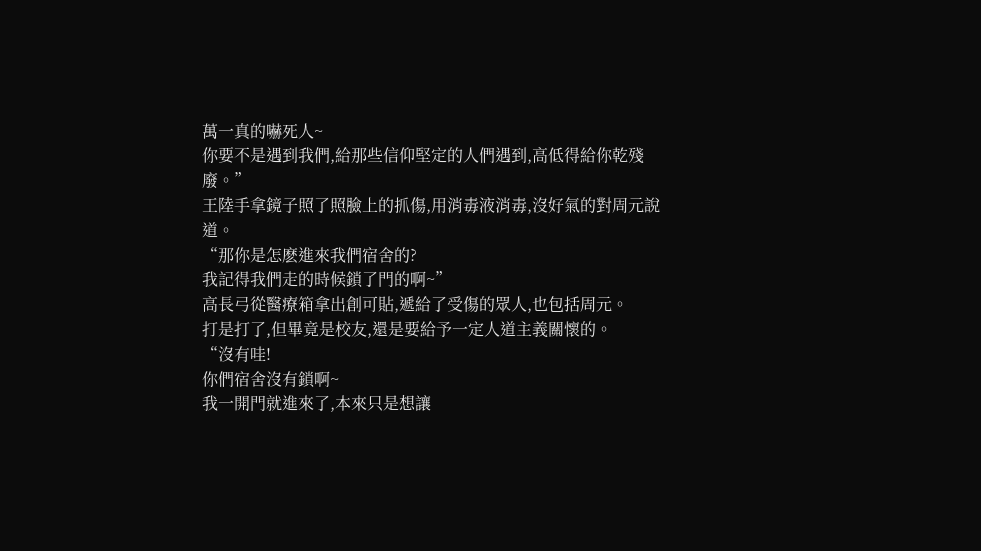萬一真的嚇死人~
你要不是遇到我們,給那些信仰堅定的人們遇到,高低得給你乾殘廢。”
王陸手拿鏡子照了照臉上的抓傷,用消毒液消毒,沒好氣的對周元說道。
“那你是怎麽進來我們宿舍的?
我記得我們走的時候鎖了門的啊~”
高長弓從醫療箱拿出創可貼,遞給了受傷的眾人,也包括周元。
打是打了,但畢竟是校友,還是要給予一定人道主義關懷的。
“沒有哇!
你們宿舍沒有鎖啊~
我一開門就進來了,本來只是想讓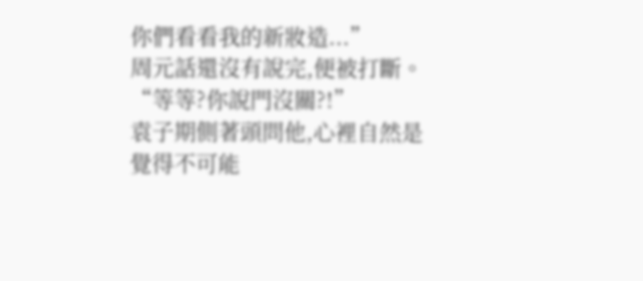你們看看我的新妝造...”
周元話還沒有說完,便被打斷。
“等等?你說門沒關?!”
袁子期側著頭問他,心裡自然是覺得不可能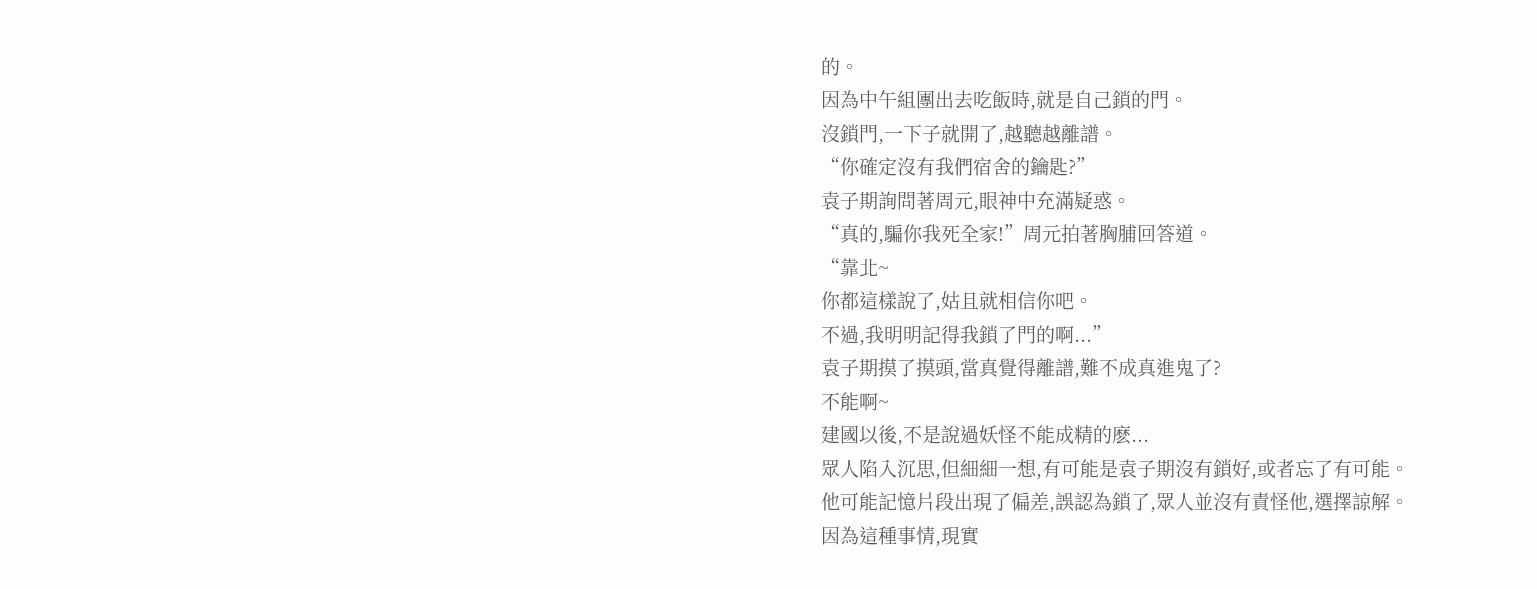的。
因為中午組團出去吃飯時,就是自己鎖的門。
沒鎖門,一下子就開了,越聽越離譜。
“你確定沒有我們宿舍的鑰匙?”
袁子期詢問著周元,眼神中充滿疑惑。
“真的,騙你我死全家!”周元拍著胸脯回答道。
“靠北~
你都這樣說了,姑且就相信你吧。
不過,我明明記得我鎖了門的啊...”
袁子期摸了摸頭,當真覺得離譜,難不成真進鬼了?
不能啊~
建國以後,不是說過妖怪不能成精的麽...
眾人陷入沉思,但細細一想,有可能是袁子期沒有鎖好,或者忘了有可能。
他可能記憶片段出現了偏差,誤認為鎖了,眾人並沒有責怪他,選擇諒解。
因為這種事情,現實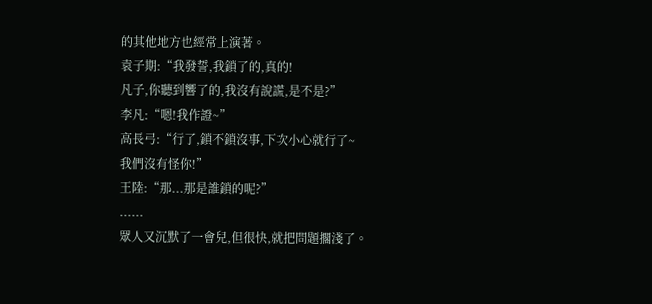的其他地方也經常上演著。
袁子期:“我發誓,我鎖了的,真的!
凡子,你聽到響了的,我沒有說謊,是不是?”
李凡:“嗯!我作證~”
高長弓:“行了,鎖不鎖沒事,下次小心就行了~
我們沒有怪你!”
王陸:“那...那是誰鎖的呢?”
......
眾人又沉默了一會兒,但很快,就把問題擱淺了。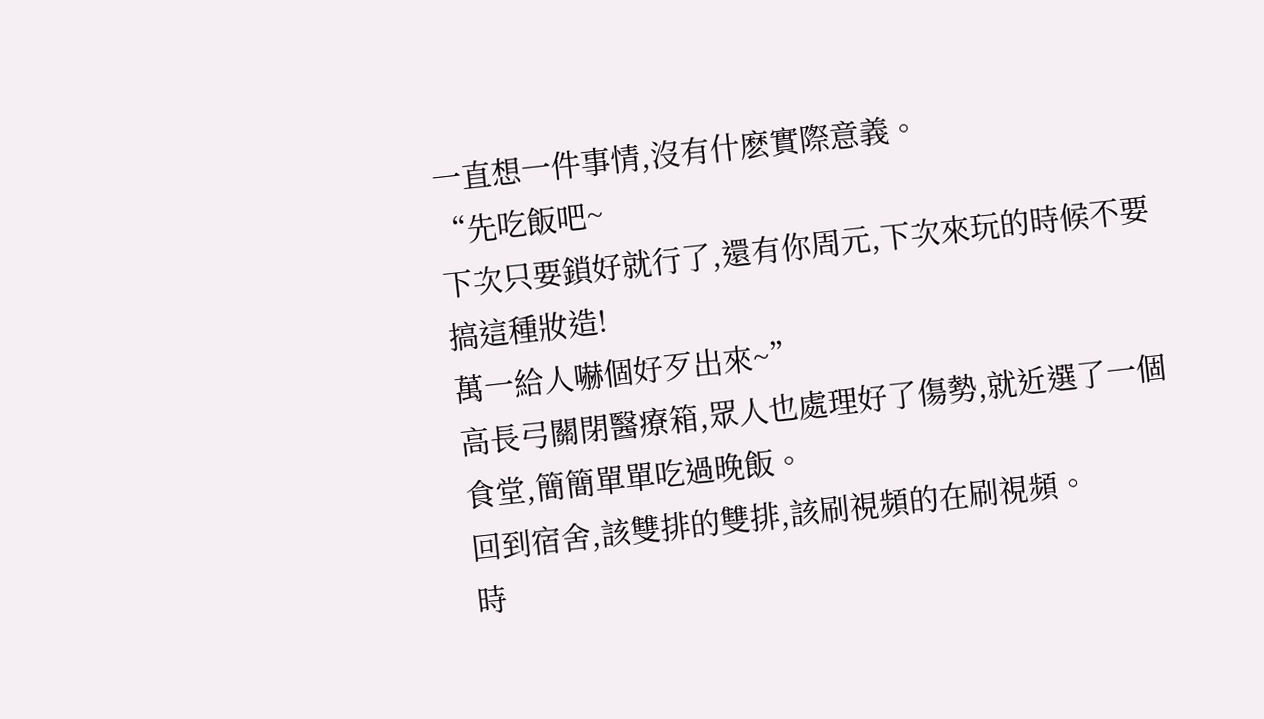一直想一件事情,沒有什麽實際意義。
“先吃飯吧~
下次只要鎖好就行了,還有你周元,下次來玩的時候不要搞這種妝造!
萬一給人嚇個好歹出來~”
高長弓關閉醫療箱,眾人也處理好了傷勢,就近選了一個食堂,簡簡單單吃過晚飯。
回到宿舍,該雙排的雙排,該刷視頻的在刷視頻。
時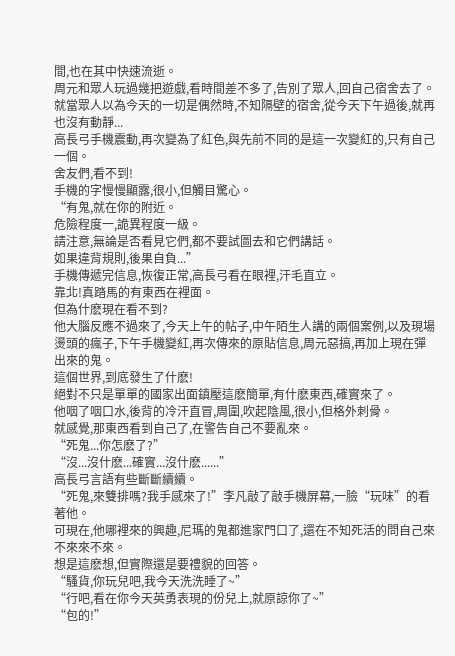間,也在其中快速流逝。
周元和眾人玩過幾把遊戲,看時間差不多了,告別了眾人,回自己宿舍去了。
就當眾人以為今天的一切是偶然時,不知隔壁的宿舍,從今天下午過後,就再也沒有動靜...
高長弓手機震動,再次變為了紅色,與先前不同的是這一次變紅的,只有自己一個。
舍友們,看不到!
手機的字慢慢顯露,很小,但觸目驚心。
“有鬼,就在你的附近。
危險程度一,詭異程度一級。
請注意,無論是否看見它們,都不要試圖去和它們講話。
如果違背規則,後果自負...”
手機傳遞完信息,恢復正常,高長弓看在眼裡,汗毛直立。
靠北!真踏馬的有東西在裡面。
但為什麽現在看不到?
他大腦反應不過來了,今天上午的帖子,中午陌生人講的兩個案例,以及現場燙頭的瘋子,下午手機變紅,再次傳來的原貼信息,周元惡搞,再加上現在彈出來的鬼。
這個世界,到底發生了什麽!
絕對不只是單單的國家出面鎮壓這麽簡單,有什麽東西,確實來了。
他咽了咽口水,後背的冷汗直冒,周圍,吹起陰風,很小,但格外刺骨。
就感覺,那東西看到自己了,在警告自己不要亂來。
“死鬼...你怎麽了?”
“沒...沒什麽...確實...沒什麽......”
高長弓言語有些斷斷續續。
“死鬼,來雙排嗎?我手感來了!”李凡敲了敲手機屏幕,一臉“玩味”的看著他。
可現在,他哪裡來的興趣,尼瑪的鬼都進家門口了,還在不知死活的問自己來不來來不來。
想是這麽想,但實際還是要禮貌的回答。
“騷貨,你玩兒吧,我今天洗洗睡了~”
“行吧,看在你今天英勇表現的份兒上,就原諒你了~”
“包的!”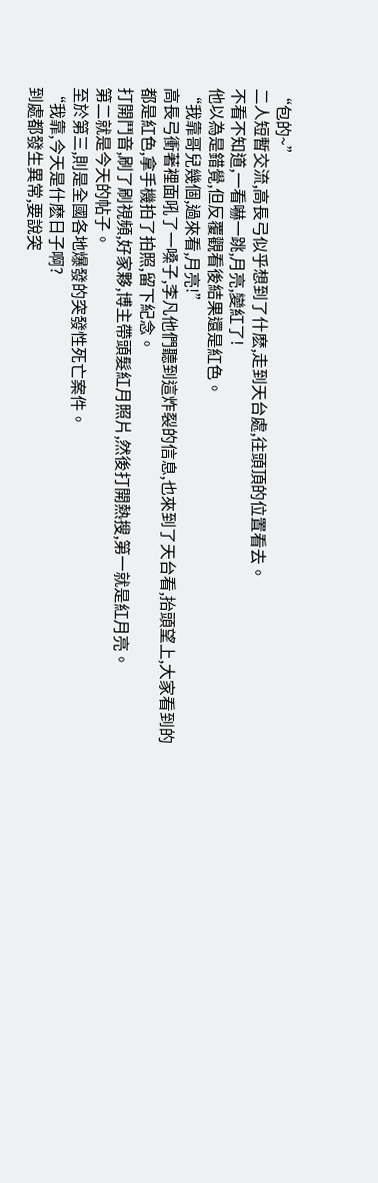“包的~”
二人短暫交流,高長弓似乎想到了什麽,走到天台處,往頭頂的位置看去。
不看不知道,一看嚇一跳,月亮,變紅了!
他以為是錯覺,但反覆觀看後結果還是紅色。
“我靠哥兒幾個,過來看,月亮!”
高長弓衝著裡面吼了一嗓子,李凡他們聽到這炸裂的信息,也來到了天台看,抬頭望上,大家看到的都是紅色,拿手機拍了拍照,留下紀念。
打開鬥音,刷了刷視頻,好家夥,博主帶頭髮紅月照片,然後打開熱搜,第一就是紅月亮。
第二就是今天的帖子。
至於第三,則是全國各地爆發的突發性死亡案件。
“我靠,今天是什麽日子啊?
到處都發生異常,要說突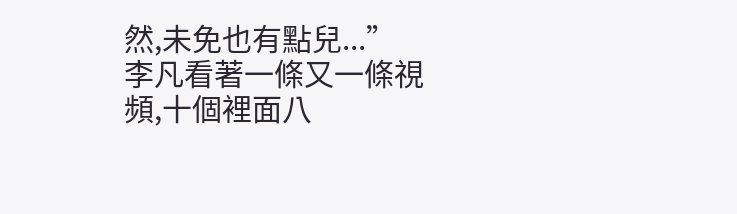然,未免也有點兒...”
李凡看著一條又一條視頻,十個裡面八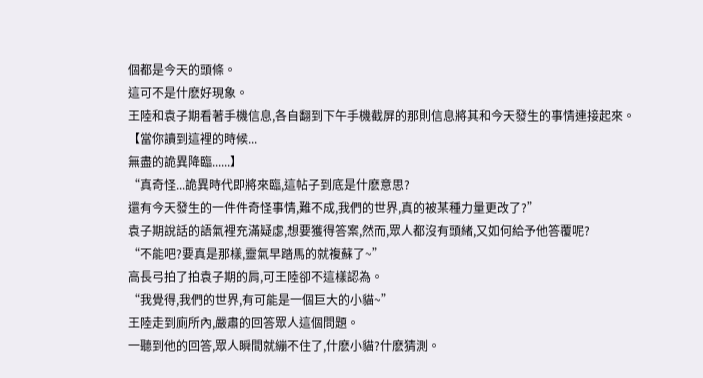個都是今天的頭條。
這可不是什麽好現象。
王陸和袁子期看著手機信息,各自翻到下午手機截屏的那則信息將其和今天發生的事情連接起來。
【當你讀到這裡的時候...
無盡的詭異降臨......】
“真奇怪...詭異時代即將來臨,這帖子到底是什麽意思?
還有今天發生的一件件奇怪事情,難不成,我們的世界,真的被某種力量更改了?”
袁子期說話的語氣裡充滿疑虙,想要獲得答案,然而,眾人都沒有頭緒,又如何給予他答覆呢?
“不能吧?要真是那樣,靈氣早踏馬的就複蘇了~”
高長弓拍了拍袁子期的肩,可王陸卻不這樣認為。
“我覺得,我們的世界,有可能是一個巨大的小貓~”
王陸走到廁所內,嚴肅的回答眾人這個問題。
一聽到他的回答,眾人瞬間就繃不住了,什麽小貓?什麽猜測。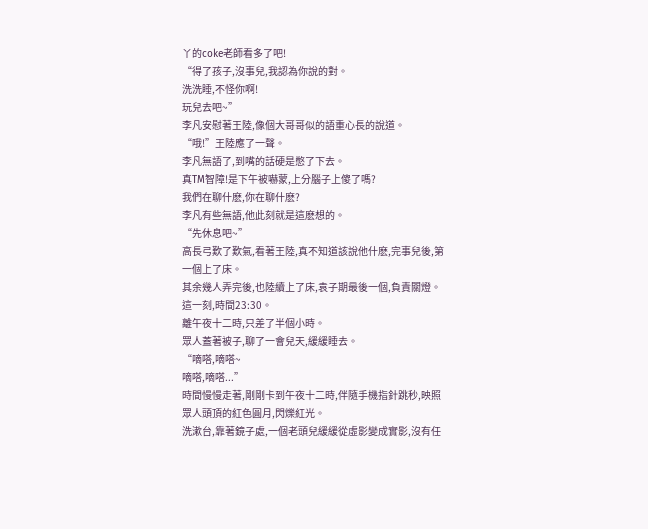丫的coke老師看多了吧!
“得了孩子,沒事兒,我認為你說的對。
洗洗睡,不怪你啊!
玩兒去吧~”
李凡安慰著王陸,像個大哥哥似的語重心長的說道。
“哦!”王陸應了一聲。
李凡無語了,到嘴的話硬是憋了下去。
真TM智障!是下午被嚇蒙,上分腦子上傻了嗎?
我們在聊什麽,你在聊什麽?
李凡有些無語,他此刻就是這麽想的。
“先休息吧~”
高長弓歎了歎氣,看著王陸,真不知道該說他什麽,完事兒後,第一個上了床。
其余幾人弄完後,也陸續上了床,袁子期最後一個,負責關燈。
這一刻,時間23:30。
離午夜十二時,只差了半個小時。
眾人蓋著被子,聊了一會兒天,緩緩睡去。
“嘀嗒,嘀嗒~
嘀嗒,嘀嗒...”
時間慢慢走著,剛剛卡到午夜十二時,伴隨手機指針跳秒,映照眾人頭頂的紅色圓月,閃爍紅光。
洗漱台,靠著鏡子處,一個老頭兒緩緩從虛影變成實影,沒有任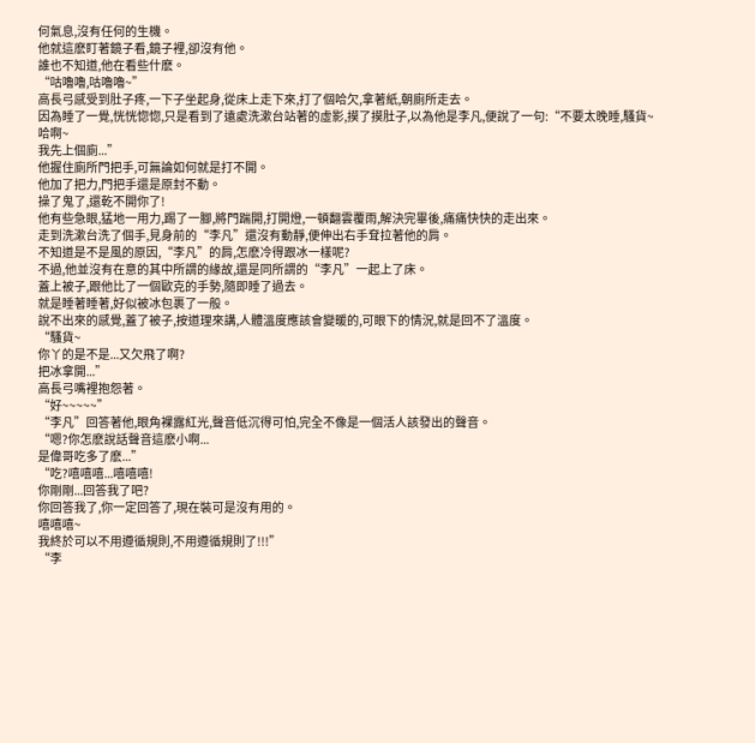何氣息,沒有任何的生機。
他就這麽盯著鏡子看,鏡子裡,卻沒有他。
誰也不知道,他在看些什麽。
“咕嚕嚕,咕嚕嚕~”
高長弓感受到肚子疼,一下子坐起身,從床上走下來,打了個哈欠,拿著紙,朝廁所走去。
因為睡了一覺,恍恍惚惚,只是看到了遠處洗漱台站著的虛影,摸了摸肚子,以為他是李凡,便說了一句:“不要太晚睡,騷貨~
哈啊~
我先上個廁...”
他握住廁所門把手,可無論如何就是打不開。
他加了把力,門把手還是原封不動。
操了鬼了,還乾不開你了!
他有些急眼,猛地一用力,踢了一腳,將門踹開,打開燈,一頓翻雲覆雨,解決完畢後,痛痛快快的走出來。
走到洗漱台洗了個手,見身前的“李凡”還沒有動靜,便伸出右手耷拉著他的肩。
不知道是不是風的原因,“李凡”的肩,怎麽冷得跟冰一樣呢?
不過,他並沒有在意的其中所謂的緣故,還是同所謂的“李凡”一起上了床。
蓋上被子,跟他比了一個歐克的手勢,隨即睡了過去。
就是睡著睡著,好似被冰包裹了一般。
說不出來的感覺,蓋了被子,按道理來講,人體溫度應該會變暖的,可眼下的情況,就是回不了溫度。
“騷貨~
你丫的是不是...又欠飛了啊?
把冰拿開...”
高長弓嘴裡抱怨著。
“好~~~~~”
“李凡”回答著他,眼角裸露紅光,聲音低沉得可怕,完全不像是一個活人該發出的聲音。
“嗯?你怎麽說話聲音這麽小啊...
是偉哥吃多了麽...”
“吃?嘻嘻嘻...嘻嘻嘻!
你剛剛...回答我了吧?
你回答我了,你一定回答了,現在裝可是沒有用的。
嘻嘻嘻~
我終於可以不用遵循規則,不用遵循規則了!!!”
“李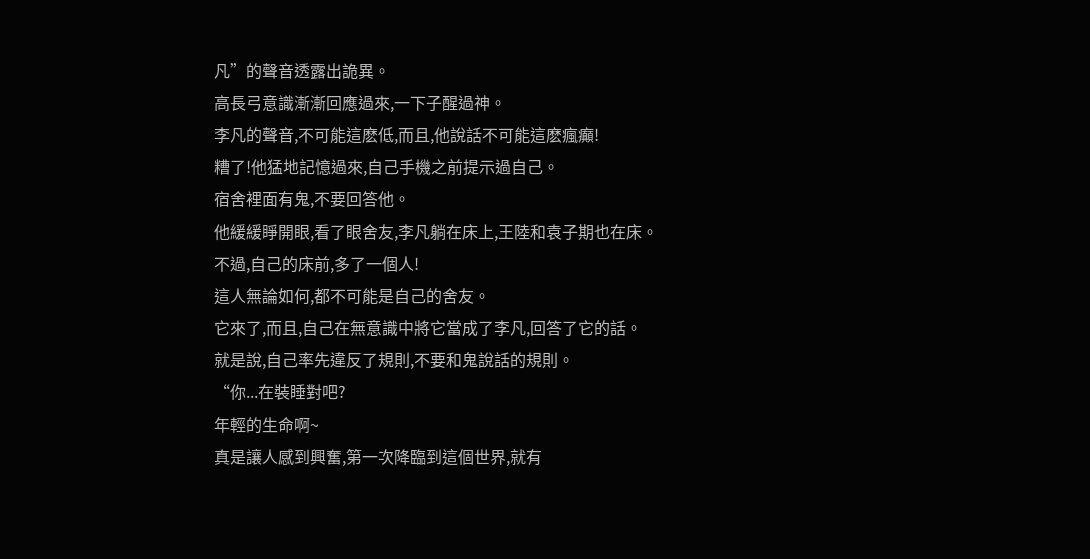凡”的聲音透露出詭異。
高長弓意識漸漸回應過來,一下子醒過神。
李凡的聲音,不可能這麽低,而且,他說話不可能這麽瘋癲!
糟了!他猛地記憶過來,自己手機之前提示過自己。
宿舍裡面有鬼,不要回答他。
他緩緩睜開眼,看了眼舍友,李凡躺在床上,王陸和袁子期也在床。
不過,自己的床前,多了一個人!
這人無論如何,都不可能是自己的舍友。
它來了,而且,自己在無意識中將它當成了李凡,回答了它的話。
就是說,自己率先違反了規則,不要和鬼說話的規則。
“你...在裝睡對吧?
年輕的生命啊~
真是讓人感到興奮,第一次降臨到這個世界,就有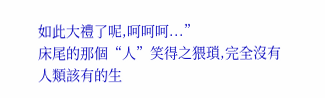如此大禮了呢,呵呵呵...”
床尾的那個“人”笑得之猥瑣,完全沒有人類該有的生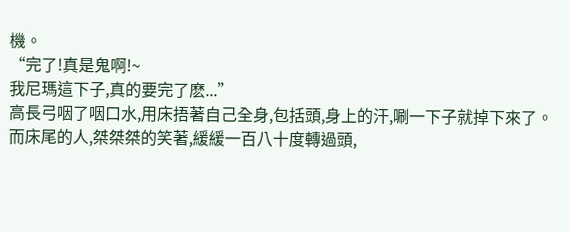機。
“完了!真是鬼啊!~
我尼瑪這下子,真的要完了麽...”
高長弓咽了咽口水,用床捂著自己全身,包括頭,身上的汗,唰一下子就掉下來了。
而床尾的人,桀桀桀的笑著,緩緩一百八十度轉過頭,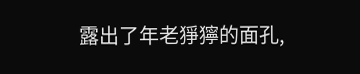露出了年老猙獰的面孔,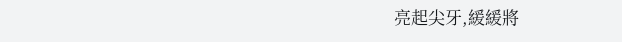亮起尖牙,緩緩將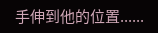手伸到他的位置......